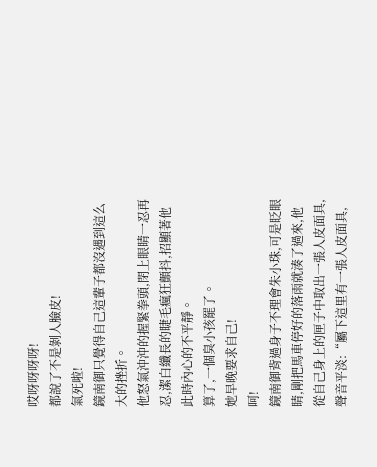哎呀呀呀呀!
都說了不是剝人臉皮!
氣死啦!
鏡南御只覺得自己這輩子都沒遇到這么大的挫折。
他怒氣沖沖的握緊拳頭,閉上眼睛一忍再忍,潔白纖長的睫毛瘋狂顫抖,招顯著他此時內心的不平靜。
算了,一個臭小孩罷了。
她早晚要求自己!
呵!
鏡南御背過身子不理會朱小珠,可是眨眼睛,剛把馬車停好的落雨就湊了過來,他從自己身上的匣子中取出一張人皮面具,聲音平淡:“屬下這里有一張人皮面具,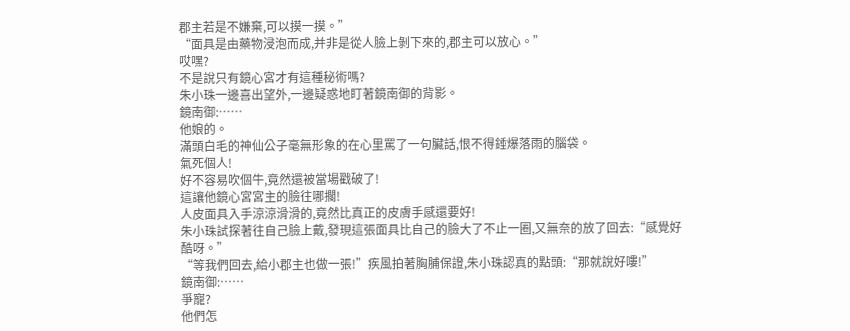郡主若是不嫌棄,可以摸一摸。”
“面具是由藥物浸泡而成,并非是從人臉上剝下來的,郡主可以放心。”
哎嘿?
不是說只有鏡心宮才有這種秘術嗎?
朱小珠一邊喜出望外,一邊疑惑地盯著鏡南御的背影。
鏡南御:……
他娘的。
滿頭白毛的神仙公子毫無形象的在心里罵了一句臟話,恨不得錘爆落雨的腦袋。
氣死個人!
好不容易吹個牛,竟然還被當場戳破了!
這讓他鏡心宮宮主的臉往哪擱!
人皮面具入手涼涼滑滑的,竟然比真正的皮膚手感還要好!
朱小珠試探著往自己臉上戴,發現這張面具比自己的臉大了不止一圈,又無奈的放了回去:“感覺好酷呀。”
“等我們回去,給小郡主也做一張!”疾風拍著胸脯保證,朱小珠認真的點頭:“那就說好嘍!”
鏡南御:……
爭寵?
他們怎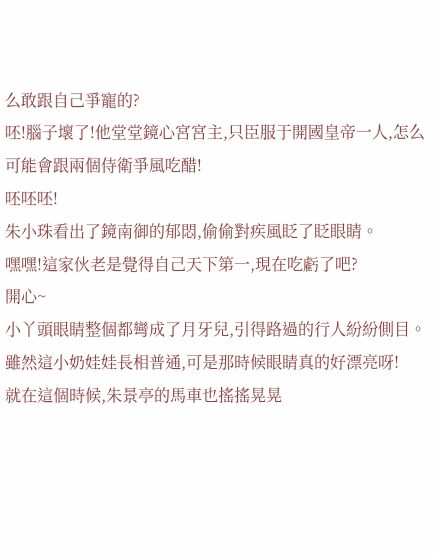么敢跟自己爭寵的?
呸!腦子壞了!他堂堂鏡心宮宮主,只臣服于開國皇帝一人,怎么可能會跟兩個侍衛爭風吃醋!
呸呸呸!
朱小珠看出了鏡南御的郁悶,偷偷對疾風眨了眨眼睛。
嘿嘿!這家伙老是覺得自己天下第一,現在吃虧了吧?
開心~
小丫頭眼睛整個都彎成了月牙兒,引得路過的行人紛紛側目。
雖然這小奶娃娃長相普通,可是那時候眼睛真的好漂亮呀!
就在這個時候,朱景亭的馬車也搖搖晃晃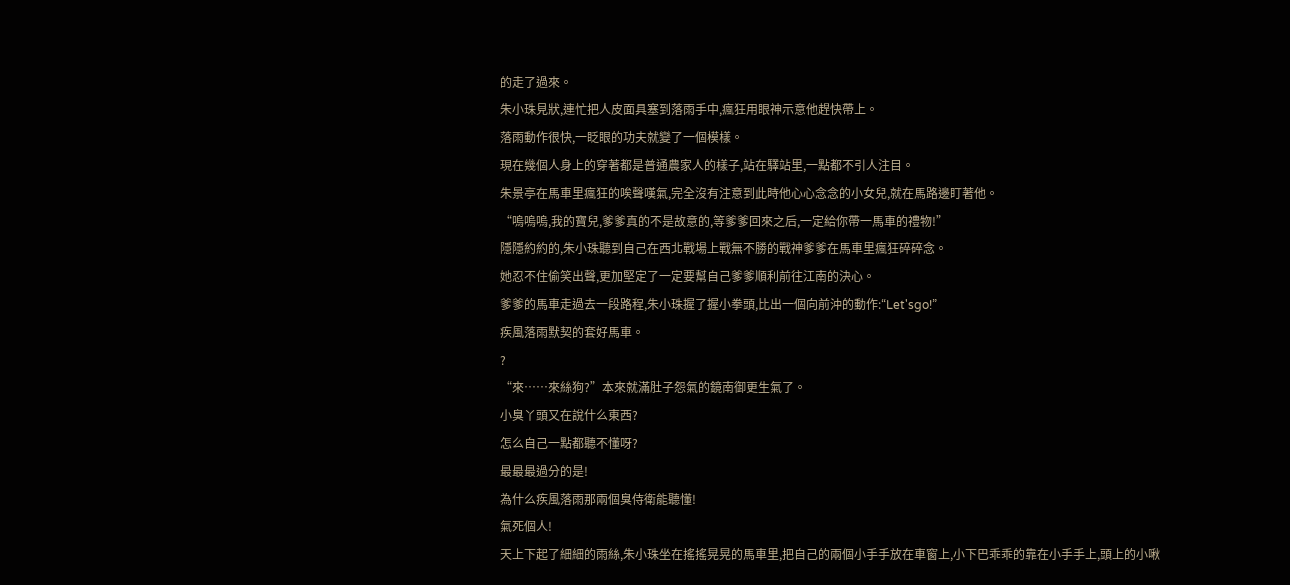的走了過來。
朱小珠見狀,連忙把人皮面具塞到落雨手中,瘋狂用眼神示意他趕快帶上。
落雨動作很快,一眨眼的功夫就變了一個模樣。
現在幾個人身上的穿著都是普通農家人的樣子,站在驛站里,一點都不引人注目。
朱景亭在馬車里瘋狂的唉聲嘆氣,完全沒有注意到此時他心心念念的小女兒,就在馬路邊盯著他。
“嗚嗚嗚,我的寶兒,爹爹真的不是故意的,等爹爹回來之后,一定給你帶一馬車的禮物!”
隱隱約約的,朱小珠聽到自己在西北戰場上戰無不勝的戰神爹爹在馬車里瘋狂碎碎念。
她忍不住偷笑出聲,更加堅定了一定要幫自己爹爹順利前往江南的決心。
爹爹的馬車走過去一段路程,朱小珠握了握小拳頭,比出一個向前沖的動作:“Let'sgo!”
疾風落雨默契的套好馬車。
?
“來……來絲狗?”本來就滿肚子怨氣的鏡南御更生氣了。
小臭丫頭又在說什么東西?
怎么自己一點都聽不懂呀?
最最最過分的是!
為什么疾風落雨那兩個臭侍衛能聽懂!
氣死個人!
天上下起了細細的雨絲,朱小珠坐在搖搖晃晃的馬車里,把自己的兩個小手手放在車窗上,小下巴乖乖的靠在小手手上,頭上的小啾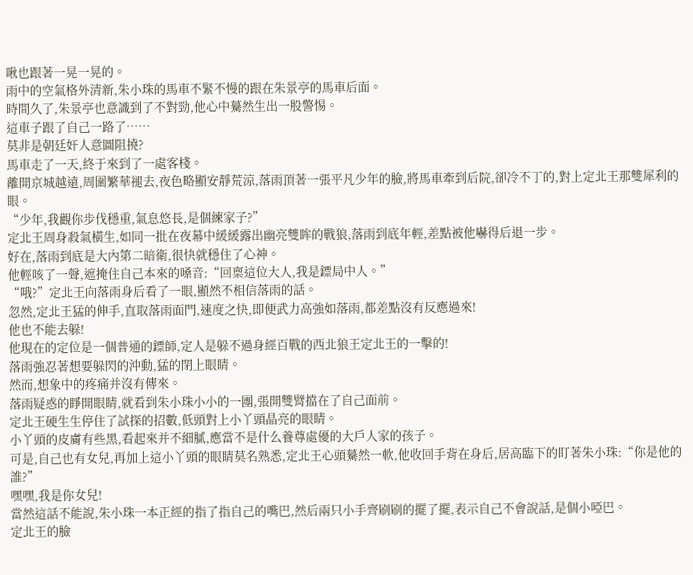啾也跟著一晃一晃的。
雨中的空氣格外清新,朱小珠的馬車不緊不慢的跟在朱景亭的馬車后面。
時間久了,朱景亭也意識到了不對勁,他心中驀然生出一股警惕。
這車子跟了自己一路了……
莫非是朝廷奸人意圖阻撓?
馬車走了一天,終于來到了一處客棧。
離開京城越遠,周圍繁華褪去,夜色略顯安靜荒涼,落雨頂著一張平凡少年的臉,將馬車牽到后院,卻冷不丁的,對上定北王那雙犀利的眼。
“少年,我觀你步伐穩重,氣息悠長,是個練家子?”
定北王周身殺氣橫生,如同一批在夜幕中緩緩露出幽亮雙眸的戰狼,落雨到底年輕,差點被他嚇得后退一步。
好在,落雨到底是大內第二暗衛,很快就穩住了心神。
他輕咳了一聲,遮掩住自己本來的嗓音:“回稟這位大人,我是鏢局中人。”
“哦?”定北王向落雨身后看了一眼,顯然不相信落雨的話。
忽然,定北王猛的伸手,直取落雨面門,速度之快,即便武力高強如落雨,都差點沒有反應過來!
他也不能去躲!
他現在的定位是一個普通的鏢師,定人是躲不過身經百戰的西北狼王定北王的一擊的!
落雨強忍著想要躲閃的沖動,猛的閉上眼睛。
然而,想象中的疼痛并沒有傳來。
落雨疑惑的睜開眼睛,就看到朱小珠小小的一團,張開雙臂擋在了自己面前。
定北王硬生生停住了試探的招數,低頭對上小丫頭晶亮的眼睛。
小丫頭的皮膚有些黑,看起來并不細膩,應當不是什么養尊處優的大戶人家的孩子。
可是,自己也有女兒,再加上這小丫頭的眼睛莫名熟悉,定北王心頭驀然一軟,他收回手背在身后,居高臨下的盯著朱小珠:“你是他的誰?”
嘿嘿,我是你女兒!
當然這話不能說,朱小珠一本正經的指了指自己的嘴巴,然后兩只小手齊刷刷的擺了擺,表示自己不會說話,是個小啞巴。
定北王的臉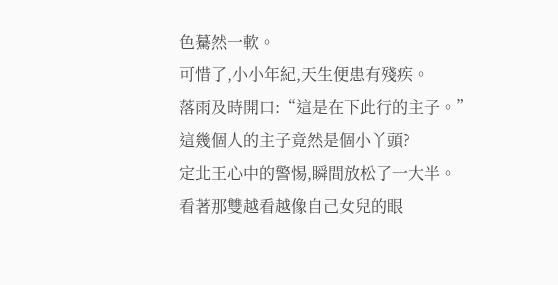色驀然一軟。
可惜了,小小年紀,天生便患有殘疾。
落雨及時開口:“這是在下此行的主子。”
這幾個人的主子竟然是個小丫頭?
定北王心中的警惕,瞬間放松了一大半。
看著那雙越看越像自己女兒的眼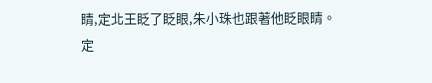睛,定北王眨了眨眼,朱小珠也跟著他眨眼睛。
定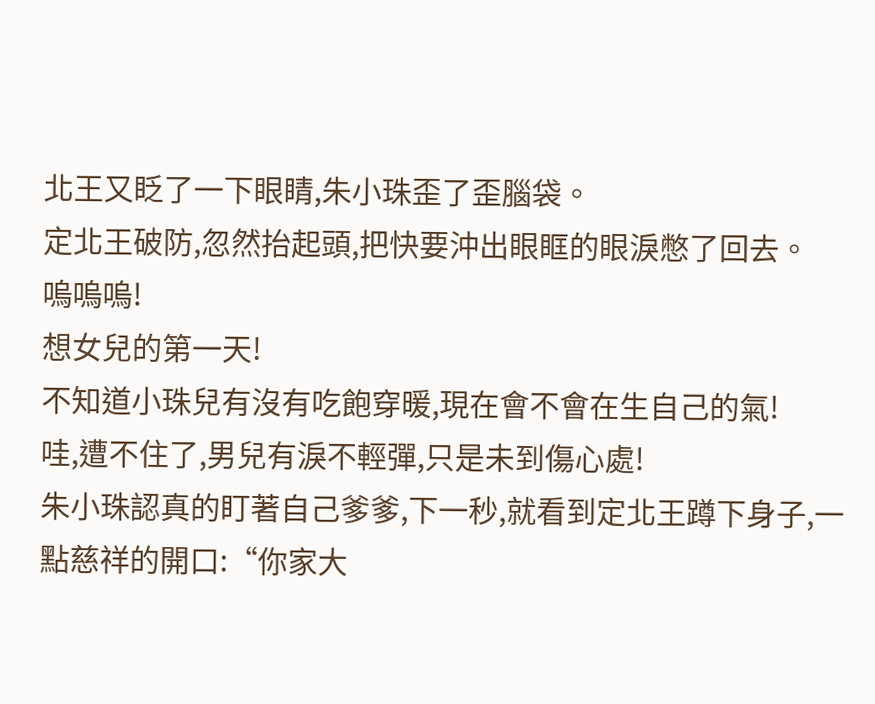北王又眨了一下眼睛,朱小珠歪了歪腦袋。
定北王破防,忽然抬起頭,把快要沖出眼眶的眼淚憋了回去。
嗚嗚嗚!
想女兒的第一天!
不知道小珠兒有沒有吃飽穿暖,現在會不會在生自己的氣!
哇,遭不住了,男兒有淚不輕彈,只是未到傷心處!
朱小珠認真的盯著自己爹爹,下一秒,就看到定北王蹲下身子,一點慈祥的開口:“你家大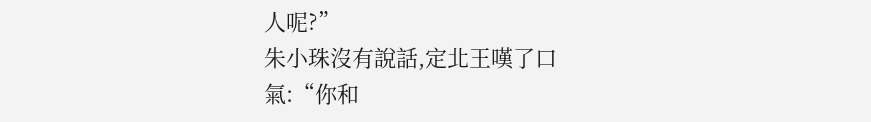人呢?”
朱小珠沒有說話,定北王嘆了口氣:“你和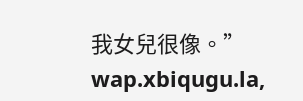我女兒很像。”
wap.xbiqugu.la,